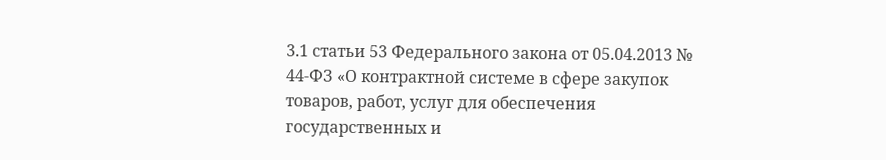3.1 статьи 53 Федерального закона от 05.04.2013 № 44-ФЗ «О контрактной системе в сфере закупок товаров, работ, услуг для обеспечения государственных и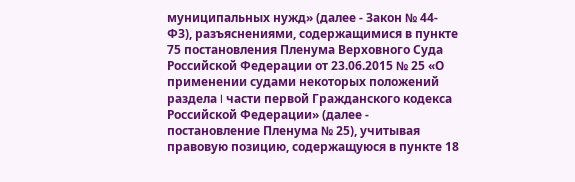муниципальных нужд» (далее - Закон № 44-ФЗ), разъяснениями, содержащимися в пункте 75 постановления Пленума Верховного Суда Российской Федерации от 23.06.2015 № 25 «О применении судами некоторых положений раздела I части первой Гражданского кодекса Российской Федерации» (далее - постановление Пленума № 25), учитывая правовую позицию, содержащуюся в пункте 18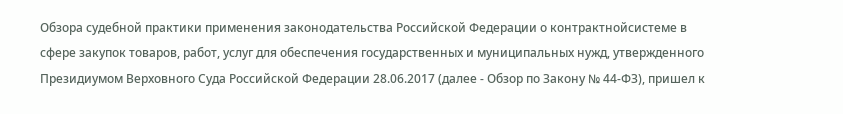Обзора судебной практики применения законодательства Российской Федерации о контрактнойсистеме в сфере закупок товаров, работ, услуг для обеспечения государственных и муниципальных нужд, утвержденного Президиумом Верховного Суда Российской Федерации 28.06.2017 (далее - Обзор по Закону № 44-ФЗ), пришел к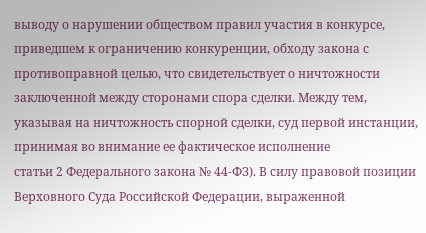выводу о нарушении обществом правил участия в конкурсе, приведшем к ограничению конкуренции, обходу закона с противоправной целью, что свидетельствует о ничтожности заключенной между сторонами спора сделки. Между тем, указывая на ничтожность спорной сделки, суд первой инстанции, принимая во внимание ее фактическое исполнение
статьи 2 Федерального закона № 44-ФЗ). В силу правовой позиции Верховного Суда Российской Федерации, выраженной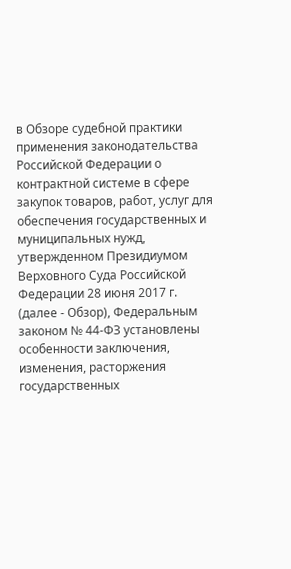в Обзоре судебной практики применения законодательства Российской Федерации о контрактной системе в сфере закупок товаров, работ, услуг для обеспечения государственных и муниципальных нужд, утвержденном Президиумом Верховного Суда Российской Федерации 28 июня 2017 г. (далее - Обзор), Федеральным законом № 44-ФЗ установлены особенности заключения, изменения, расторжения государственных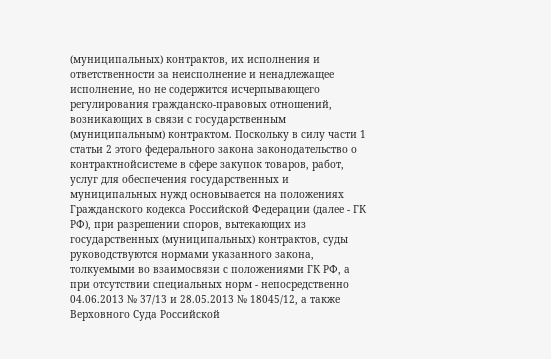(муниципальных) контрактов, их исполнения и ответственности за неисполнение и ненадлежащее исполнение, но не содержится исчерпывающего регулирования гражданско-правовых отношений, возникающих в связи с государственным (муниципальным) контрактом. Поскольку в силу части 1 статьи 2 этого федерального закона законодательство о контрактнойсистеме в сфере закупок товаров, работ, услуг для обеспечения государственных и муниципальных нужд основывается на положениях Гражданского кодекса Российской Федерации (далее - ГК РФ), при разрешении споров, вытекающих из государственных (муниципальных) контрактов, суды руководствуются нормами указанного закона, толкуемыми во взаимосвязи с положениями ГК РФ, а при отсутствии специальных норм - непосредственно
04.06.2013 № 37/13 и 28.05.2013 № 18045/12, а также Верховного Суда Российской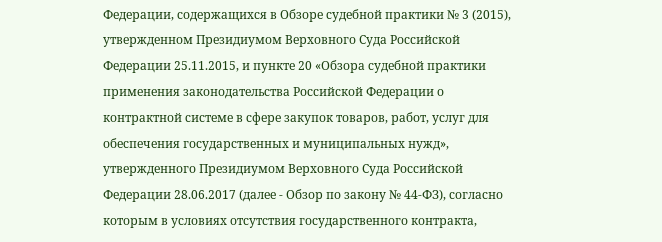Федерации, содержащихся в Обзоре судебной практики № 3 (2015), утвержденном Президиумом Верховного Суда Российской Федерации 25.11.2015, и пункте 20 «Обзора судебной практики применения законодательства Российской Федерации о контрактной системе в сфере закупок товаров, работ, услуг для обеспечения государственных и муниципальных нужд», утвержденного Президиумом Верховного Суда Российской Федерации 28.06.2017 (далее - Обзор по закону № 44-ФЗ), согласно которым в условиях отсутствия государственного контракта,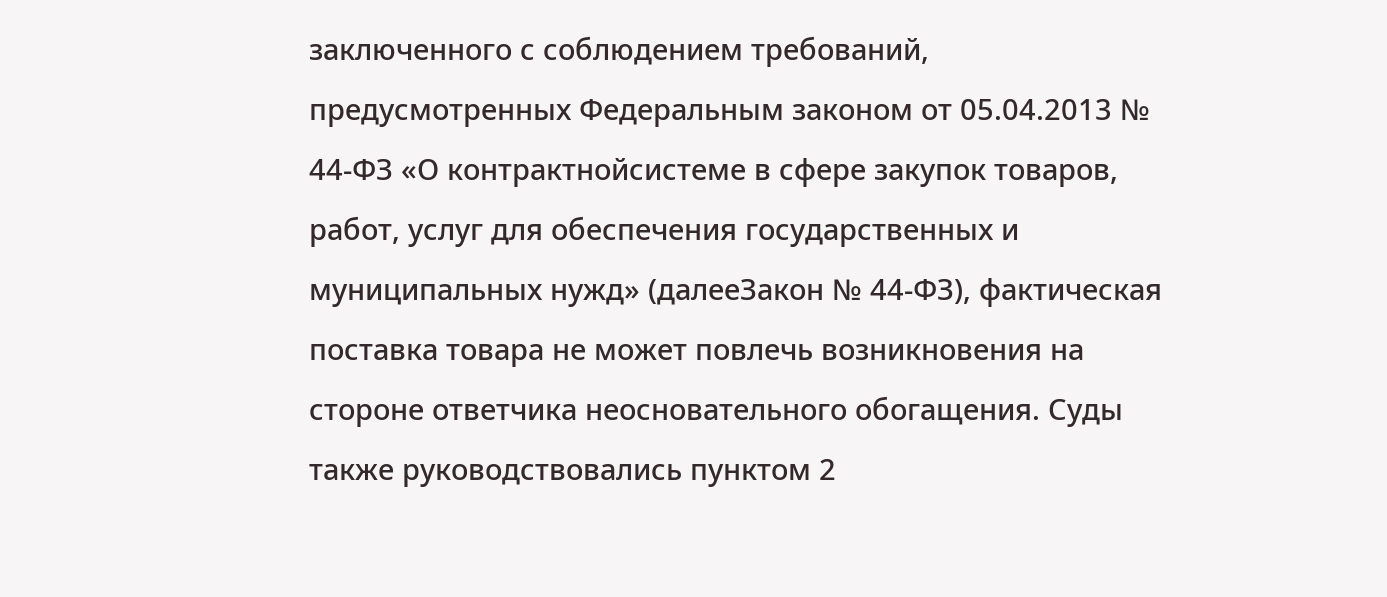заключенного с соблюдением требований, предусмотренных Федеральным законом от 05.04.2013 № 44-ФЗ «О контрактнойсистеме в сфере закупок товаров, работ, услуг для обеспечения государственных и муниципальных нужд» (далееЗакон № 44-ФЗ), фактическая поставка товара не может повлечь возникновения на стороне ответчика неосновательного обогащения. Суды также руководствовались пунктом 2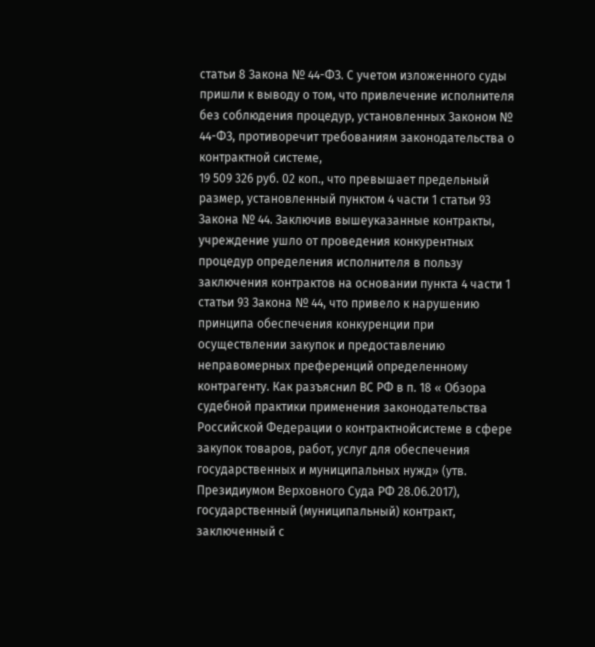статьи 8 Закона № 44-ФЗ. С учетом изложенного суды пришли к выводу о том, что привлечение исполнителя без соблюдения процедур, установленных Законом № 44-ФЗ, противоречит требованиям законодательства о контрактной системе,
19 509 326 руб. 02 коп., что превышает предельный размер, установленный пунктом 4 части 1 статьи 93 Закона № 44. Заключив вышеуказанные контракты, учреждение ушло от проведения конкурентных процедур определения исполнителя в пользу заключения контрактов на основании пункта 4 части 1 статьи 93 Закона № 44, что привело к нарушению принципа обеспечения конкуренции при осуществлении закупок и предоставлению неправомерных преференций определенному контрагенту. Как разъяснил ВС РФ в п. 18 « Обзора судебной практики применения законодательства Российской Федерации о контрактнойсистеме в сфере закупок товаров, работ, услуг для обеспечения государственных и муниципальных нужд» (утв. Президиумом Верховного Суда РФ 28.06.2017), государственный (муниципальный) контракт, заключенный с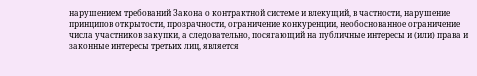нарушением требований Закона о контрактной системе и влекущий, в частности, нарушение принципов открытости, прозрачности, ограничение конкуренции, необоснованное ограничение числа участников закупки, а следовательно, посягающий на публичные интересы и (или) права и законные интересы третьих лиц, является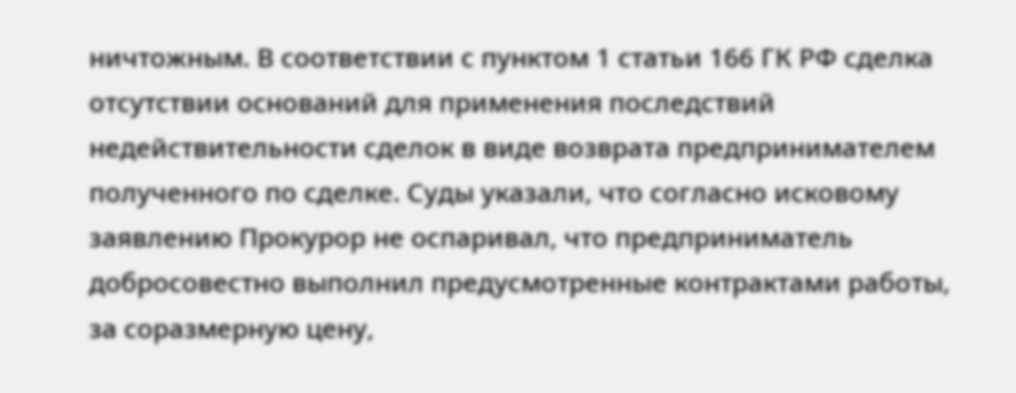ничтожным. В соответствии с пунктом 1 статьи 166 ГК РФ сделка
отсутствии оснований для применения последствий недействительности сделок в виде возврата предпринимателем полученного по сделке. Суды указали, что согласно исковому заявлению Прокурор не оспаривал, что предприниматель добросовестно выполнил предусмотренные контрактами работы, за соразмерную цену,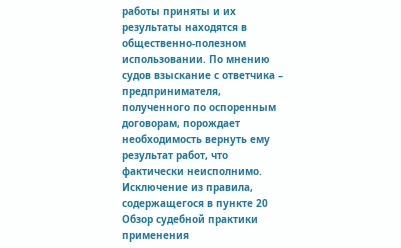работы приняты и их результаты находятся в общественно-полезном использовании. По мнению судов взыскание с ответчика – предпринимателя, полученного по оспоренным договорам, порождает необходимость вернуть ему результат работ, что фактически неисполнимо. Исключение из правила, содержащегося в пункте 20 Обзор судебной практики применения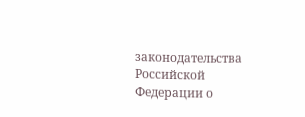законодательства Российской Федерации о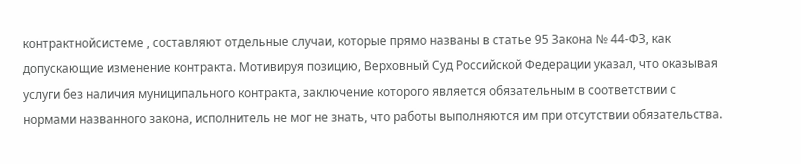контрактнойсистеме , составляют отдельные случаи, которые прямо названы в статье 95 Закона № 44-ФЗ, как допускающие изменение контракта. Мотивируя позицию, Верховный Суд Российской Федерации указал, что оказывая услуги без наличия муниципального контракта, заключение которого является обязательным в соответствии с нормами названного закона, исполнитель не мог не знать, что работы выполняются им при отсутствии обязательства.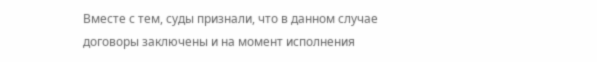Вместе с тем, суды признали, что в данном случае договоры заключены и на момент исполнения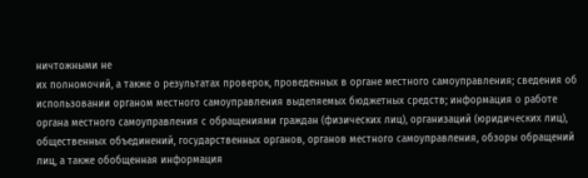ничтожными не
их полномочий, а также о результатах проверок, проведенных в органе местного самоуправления; сведения об использовании органом местного самоуправления выделяемых бюджетных средств; информация о работе органа местного самоуправления с обращениями граждан (физических лиц), организаций (юридических лиц), общественных объединений, государственных органов, органов местного самоуправления, обзоры обращений лиц, а также обобщенная информация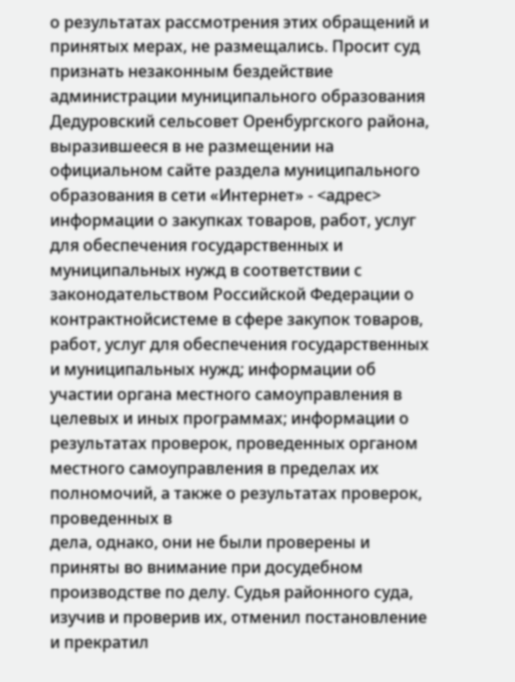о результатах рассмотрения этих обращений и принятых мерах, не размещались. Просит суд признать незаконным бездействие администрации муниципального образования Дедуровский сельсовет Оренбургского района, выразившееся в не размещении на официальном сайте раздела муниципального образования в сети «Интернет» - <адрес> информации о закупках товаров, работ, услуг для обеспечения государственных и муниципальных нужд в соответствии с законодательством Российской Федерации о контрактнойсистеме в сфере закупок товаров, работ, услуг для обеспечения государственных и муниципальных нужд; информации об участии органа местного самоуправления в целевых и иных программах; информации о результатах проверок, проведенных органом местного самоуправления в пределах их полномочий, а также о результатах проверок, проведенных в
дела, однако, они не были проверены и приняты во внимание при досудебном производстве по делу. Судья районного суда, изучив и проверив их, отменил постановление и прекратил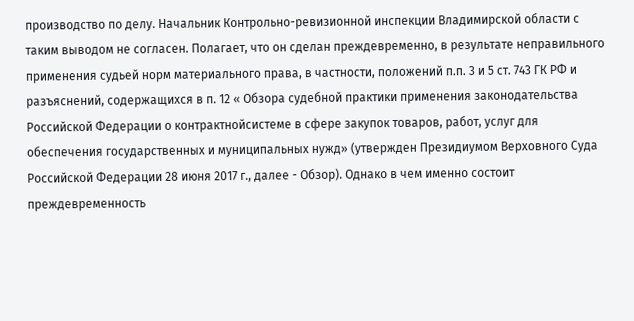производство по делу. Начальник Контрольно-ревизионной инспекции Владимирской области с таким выводом не согласен. Полагает, что он сделан преждевременно, в результате неправильного применения судьей норм материального права, в частности, положений п.п. 3 и 5 ст. 743 ГК РФ и разъяснений, содержащихся в п. 12 « Обзора судебной практики применения законодательства Российской Федерации о контрактнойсистеме в сфере закупок товаров, работ, услуг для обеспечения государственных и муниципальных нужд» (утвержден Президиумом Верховного Суда Российской Федерации 28 июня 2017 г., далее - Обзор). Однако в чем именно состоит преждевременность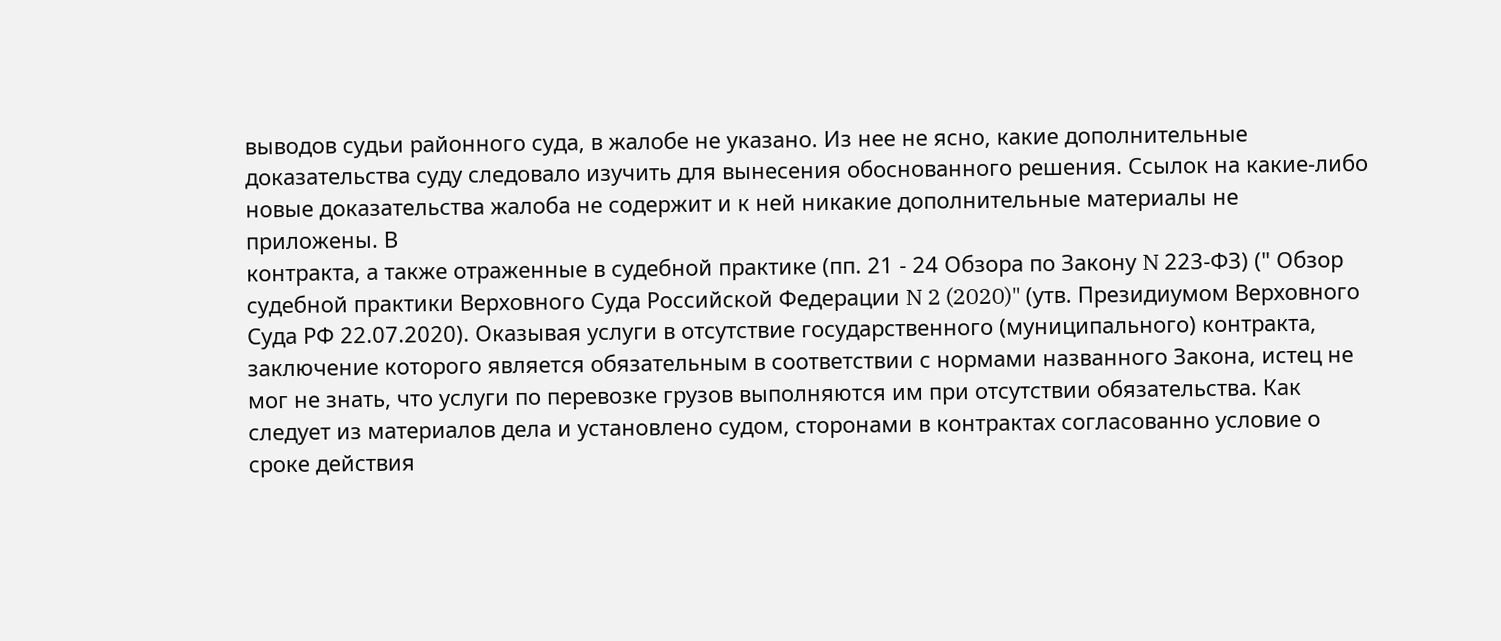выводов судьи районного суда, в жалобе не указано. Из нее не ясно, какие дополнительные доказательства суду следовало изучить для вынесения обоснованного решения. Ссылок на какие-либо новые доказательства жалоба не содержит и к ней никакие дополнительные материалы не приложены. В
контракта, а также отраженные в судебной практике (пп. 21 - 24 Обзора по Закону N 223-ФЗ) (" Обзор судебной практики Верховного Суда Российской Федерации N 2 (2020)" (утв. Президиумом Верховного Суда РФ 22.07.2020). Оказывая услуги в отсутствие государственного (муниципального) контракта, заключение которого является обязательным в соответствии с нормами названного Закона, истец не мог не знать, что услуги по перевозке грузов выполняются им при отсутствии обязательства. Как следует из материалов дела и установлено судом, сторонами в контрактах согласованно условие о сроке действия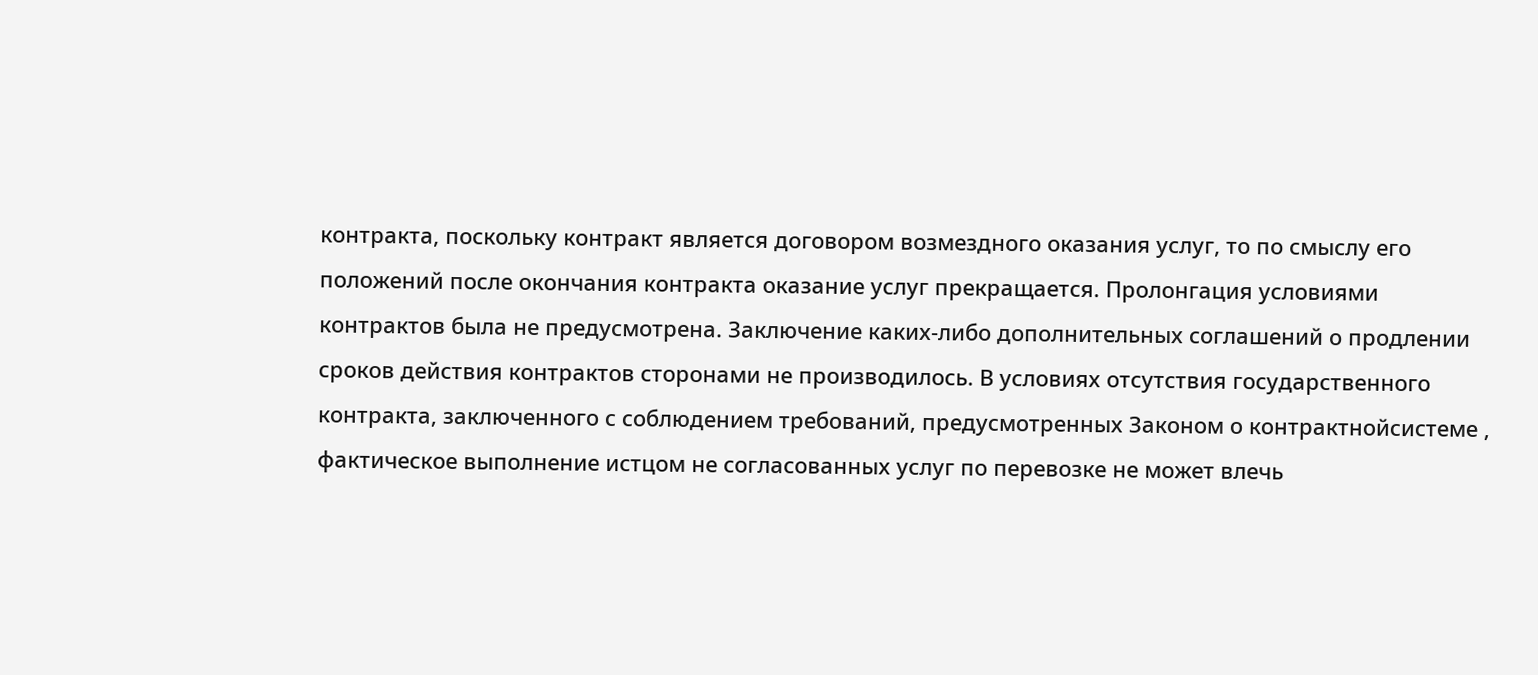контракта, поскольку контракт является договором возмездного оказания услуг, то по смыслу его положений после окончания контракта оказание услуг прекращается. Пролонгация условиями контрактов была не предусмотрена. Заключение каких-либо дополнительных соглашений о продлении сроков действия контрактов сторонами не производилось. В условиях отсутствия государственного контракта, заключенного с соблюдением требований, предусмотренных Законом о контрактнойсистеме , фактическое выполнение истцом не согласованных услуг по перевозке не может влечь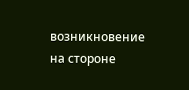возникновение на стороне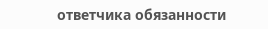ответчика обязанности